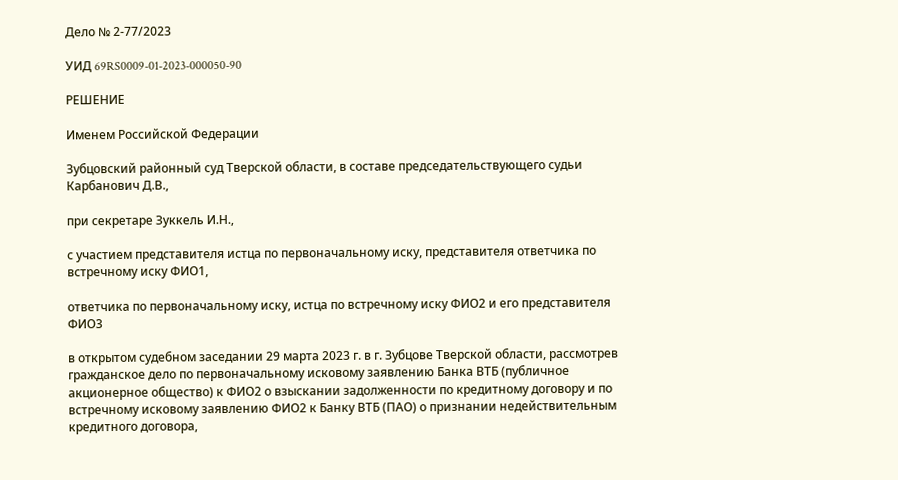Дело № 2-77/2023

УИД 69RS0009-01-2023-000050-90

РЕШЕНИЕ

Именем Российской Федерации

Зубцовский районный суд Тверской области, в составе председательствующего судьи Карбанович Д.В.,

при секретаре Зуккель И.Н.,

с участием представителя истца по первоначальному иску, представителя ответчика по встречному иску ФИО1,

ответчика по первоначальному иску, истца по встречному иску ФИО2 и его представителя ФИО3

в открытом судебном заседании 29 марта 2023 г. в г. Зубцове Тверской области, рассмотрев гражданское дело по первоначальному исковому заявлению Банка ВТБ (публичное акционерное общество) к ФИО2 о взыскании задолженности по кредитному договору и по встречному исковому заявлению ФИО2 к Банку ВТБ (ПАО) о признании недействительным кредитного договора,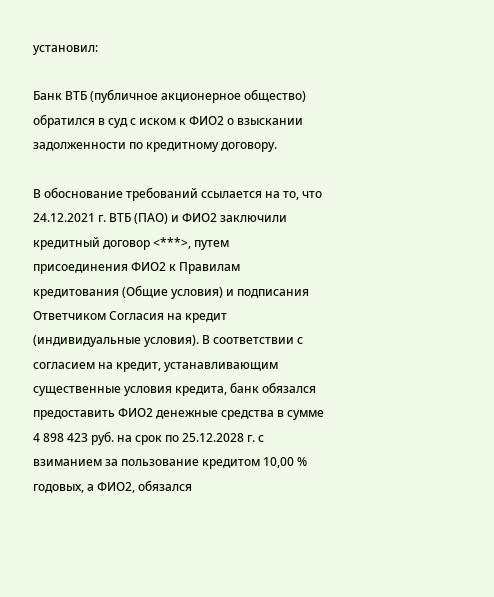установил:

Банк ВТБ (публичное акционерное общество) обратился в суд с иском к ФИО2 о взыскании задолженности по кредитному договору.

В обоснование требований ссылается на то, что 24.12.2021 г. ВТБ (ПАО) и ФИО2 заключили кредитный договор <***>, путем присоединения ФИО2 к Правилам кредитования (Общие условия) и подписания Ответчиком Согласия на кредит (индивидуальные условия). В соответствии с согласием на кредит, устанавливающим существенные условия кредита, банк обязался предоставить ФИО2 денежные средства в сумме 4 898 423 руб. на срок по 25.12.2028 г. с взиманием за пользование кредитом 10,00 % годовых, а ФИО2, обязался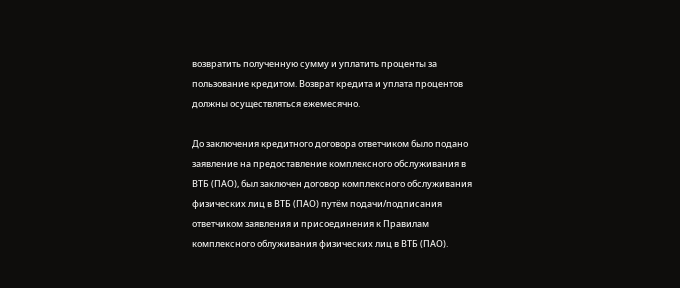возвратить полученную сумму и уплатить проценты за пользование кредитом. Возврат кредита и уплата процентов должны осуществляться ежемесячно.

До заключения кредитного договора ответчиком было подано заявление на предоставление комплексного обслуживания в ВТБ (ПАО), был заключен договор комплексного обслуживания физических лиц в ВТБ (ПАО) путём подачи/подписания ответчиком заявления и присоединения к Правилам комплексного облуживания физических лиц в ВТБ (ПАО).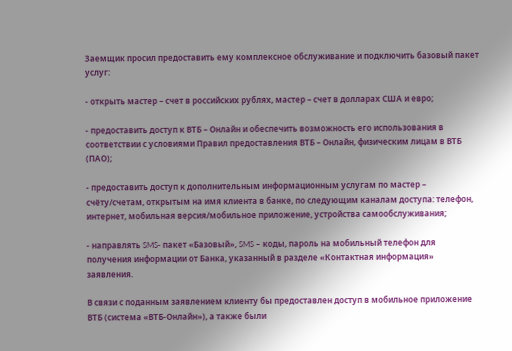Заемщик просил предоставить ему комплексное обслуживание и подключить базовый пакет услуг:

- открыть мастер – счет в российских рублях, мастер – счет в долларах США и евро;

- предоставить доступ к ВТБ – Онлайн и обеспечить возможность его использования в соответствии с условиями Правил предоставления ВТБ – Онлайн, физическим лицам в ВТБ (ПАО);

- предоставить доступ к дополнительным информационным услугам по мастер – счёту/счетам, открытым на имя клиента в банке, по следующим каналам доступа: телефон, интернет, мобильная версия/мобильное приложение, устройства самообслуживания;

- направлять SMS- пакет «Базовый», SMS – коды, пароль на мобильный телефон для получения информации от Банка, указанный в разделе «Контактная информация» заявления.

В связи с поданным заявлением клиенту бы предоставлен доступ в мобильное приложение ВТБ (система «ВТБ-Онлайн»), а также были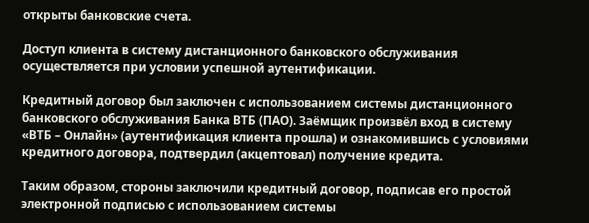открыты банковские счета.

Доступ клиента в систему дистанционного банковского обслуживания осуществляется при условии успешной аутентификации.

Кредитный договор был заключен с использованием системы дистанционного банковского обслуживания Банка ВТБ (ПАО). Заёмщик произвёл вход в систему «ВТБ – Онлайн» (аутентификация клиента прошла) и ознакомившись с условиями кредитного договора, подтвердил (акцептовал) получение кредита.

Таким образом, стороны заключили кредитный договор, подписав его простой электронной подписью с использованием системы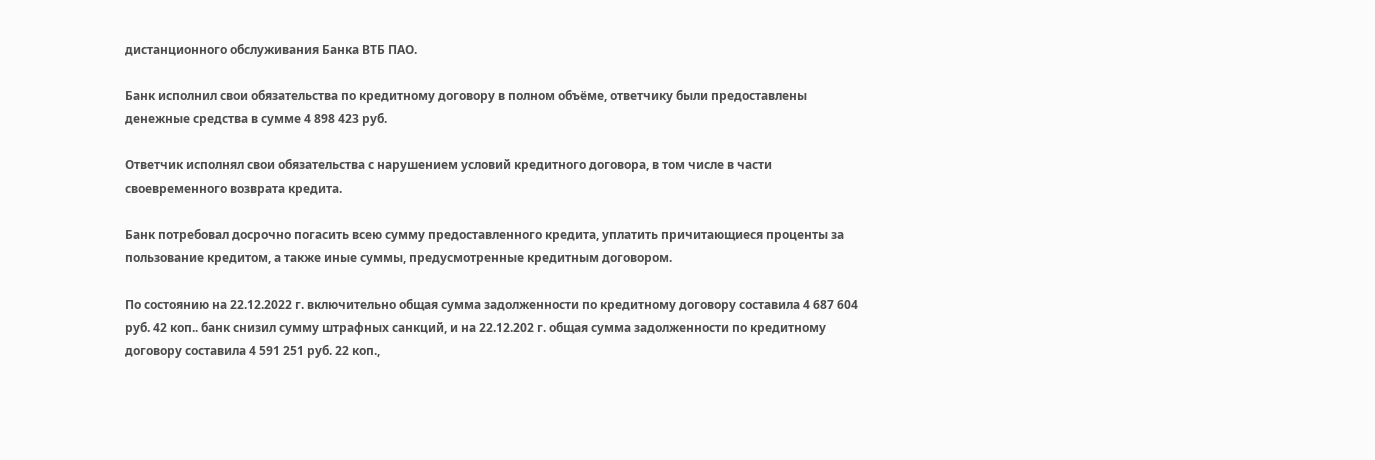дистанционного обслуживания Банка ВТБ ПАО.

Банк исполнил свои обязательства по кредитному договору в полном объёме, ответчику были предоставлены денежные средства в сумме 4 898 423 руб.

Ответчик исполнял свои обязательства с нарушением условий кредитного договора, в том числе в части своевременного возврата кредита.

Банк потребовал досрочно погасить всею сумму предоставленного кредита, уплатить причитающиеся проценты за пользование кредитом, а также иные суммы, предусмотренные кредитным договором.

По состоянию на 22.12.2022 г. включительно общая сумма задолженности по кредитному договору составила 4 687 604 руб. 42 коп.. банк снизил сумму штрафных санкций, и на 22.12.202 г. общая сумма задолженности по кредитному договору составила 4 591 251 руб. 22 коп.,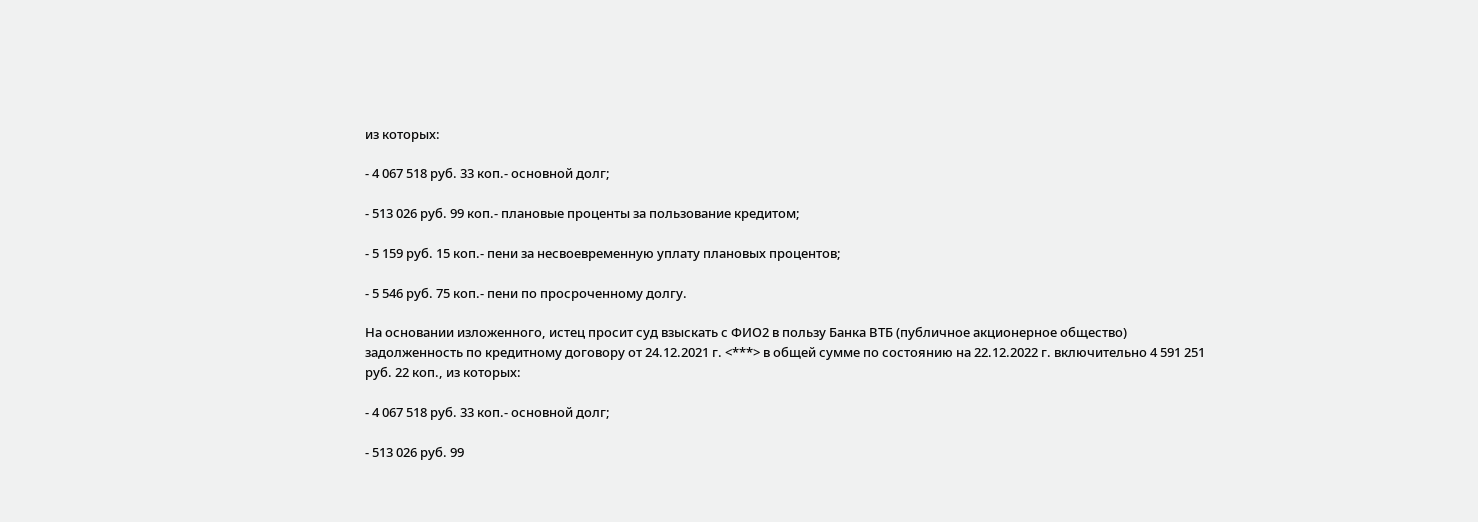из которых:

- 4 067 518 руб. 33 коп.- основной долг;

- 513 026 руб. 99 коп.- плановые проценты за пользование кредитом;

- 5 159 руб. 15 коп.- пени за несвоевременную уплату плановых процентов;

- 5 546 руб. 75 коп.- пени по просроченному долгу.

На основании изложенного, истец просит суд взыскать с ФИО2 в пользу Банка ВТБ (публичное акционерное общество) задолженность по кредитному договору от 24.12.2021 г. <***> в общей сумме по состоянию на 22.12.2022 г. включительно 4 591 251 руб. 22 коп., из которых:

- 4 067 518 руб. 33 коп.- основной долг;

- 513 026 руб. 99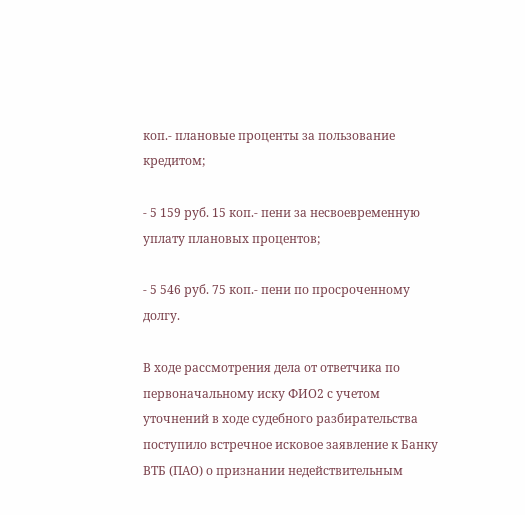коп.- плановые проценты за пользование кредитом;

- 5 159 руб. 15 коп.- пени за несвоевременную уплату плановых процентов;

- 5 546 руб. 75 коп.- пени по просроченному долгу.

В ходе рассмотрения дела от ответчика по первоначальному иску ФИО2 с учетом уточнений в ходе судебного разбирательства поступило встречное исковое заявление к Банку ВТБ (ПАО) о признании недействительным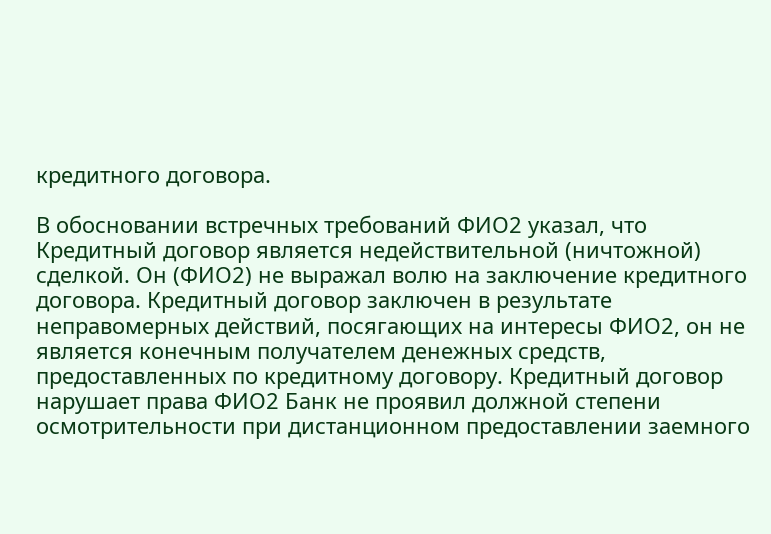кредитного договора.

В обосновании встречных требований ФИО2 указал, что Кредитный договор является недействительной (ничтожной) сделкой. Он (ФИО2) не выражал волю на заключение кредитного договора. Кредитный договор заключен в результате неправомерных действий, посягающих на интересы ФИО2, он не является конечным получателем денежных средств, предоставленных по кредитному договору. Кредитный договор нарушает права ФИО2 Банк не проявил должной степени осмотрительности при дистанционном предоставлении заемного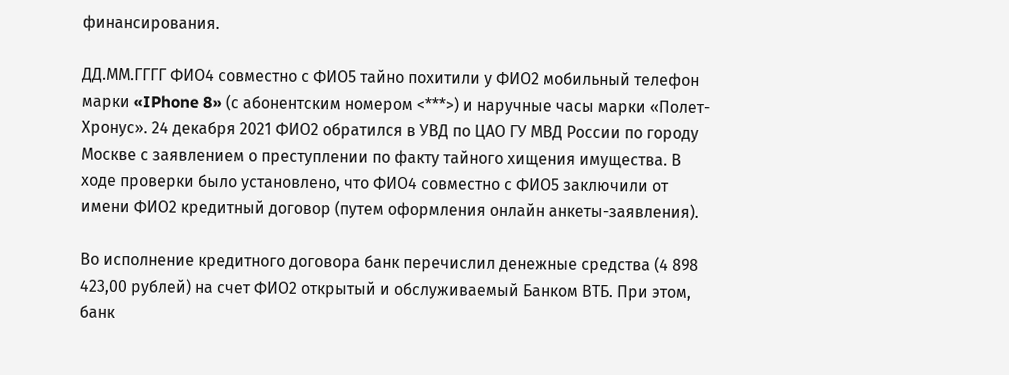финансирования.

ДД.ММ.ГГГГ ФИО4 совместно с ФИО5 тайно похитили у ФИО2 мобильный телефон марки «IPhone 8» (с абонентским номером <***>) и наручные часы марки «Полет-Хронус». 24 декабря 2021 ФИО2 обратился в УВД по ЦАО ГУ МВД России по городу Москве с заявлением о преступлении по факту тайного хищения имущества. В ходе проверки было установлено, что ФИО4 совместно с ФИО5 заключили от имени ФИО2 кредитный договор (путем оформления онлайн анкеты-заявления).

Во исполнение кредитного договора банк перечислил денежные средства (4 898 423,00 рублей) на счет ФИО2 открытый и обслуживаемый Банком ВТБ. При этом, банк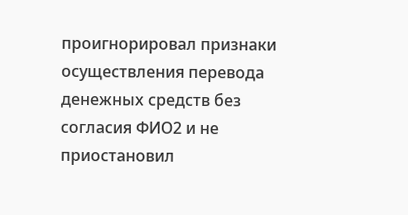проигнорировал признаки осуществления перевода денежных средств без согласия ФИО2 и не приостановил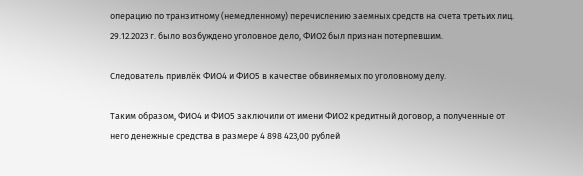операцию по транзитному (немедленному) перечислению заемных средств на счета третьих лиц. 29.12.2023 г. было возбуждено уголовное дело, ФИО2 был признан потерпевшим.

Следователь привлёк ФИО4 и ФИО5 в качестве обвиняемых по уголовному делу.

Таким образом, ФИО4 и ФИО5 заключили от имени ФИО2 кредитный договор, а полученные от него денежные средства в размере 4 898 423,00 рублей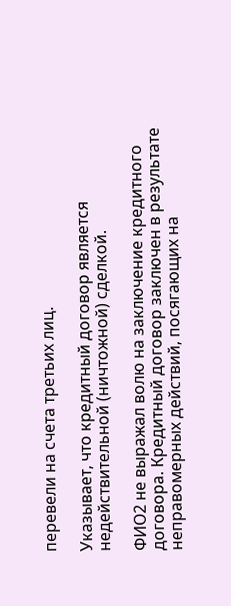перевели на счета третьих лиц.

Указывает, что кредитный договор является недействительной (ничтожной) сделкой.

ФИО2 не выражал волю на заключение кредитного договора. Кредитный договор заключен в результате неправомерных действий, посягающих на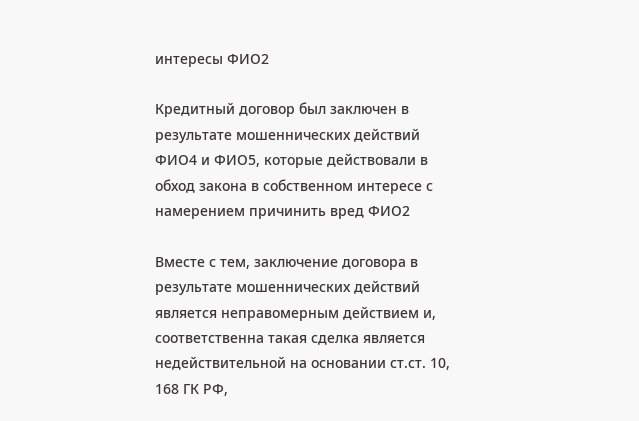интересы ФИО2

Кредитный договор был заключен в результате мошеннических действий ФИО4 и ФИО5, которые действовали в обход закона в собственном интересе с намерением причинить вред ФИО2

Вместе с тем, заключение договора в результате мошеннических действий является неправомерным действием и, соответственна такая сделка является недействительной на основании ст.ст. 10, 168 ГК РФ,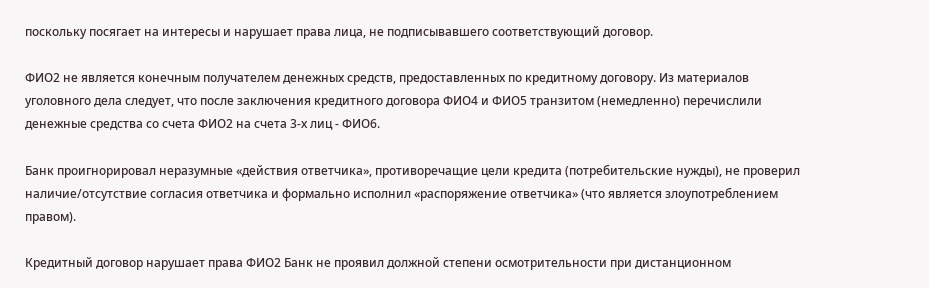поскольку посягает на интересы и нарушает права лица, не подписывавшего соответствующий договор.

ФИО2 не является конечным получателем денежных средств, предоставленных по кредитному договору. Из материалов уголовного дела следует, что после заключения кредитного договора ФИО4 и ФИО5 транзитом (немедленно) перечислили денежные средства со счета ФИО2 на счета 3-х лиц - ФИО6.

Банк проигнорировал неразумные «действия ответчика», противоречащие цели кредита (потребительские нужды), не проверил наличие/отсутствие согласия ответчика и формально исполнил «распоряжение ответчика» (что является злоупотреблением правом).

Кредитный договор нарушает права ФИО2 Банк не проявил должной степени осмотрительности при дистанционном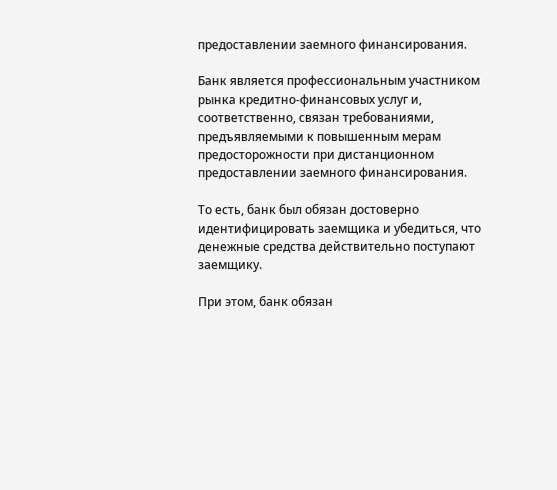предоставлении заемного финансирования.

Банк является профессиональным участником рынка кредитно-финансовых услуг и, соответственно, связан требованиями, предъявляемыми к повышенным мерам предосторожности при дистанционном предоставлении заемного финансирования.

То есть, банк был обязан достоверно идентифицировать заемщика и убедиться, что денежные средства действительно поступают заемщику.

При этом, банк обязан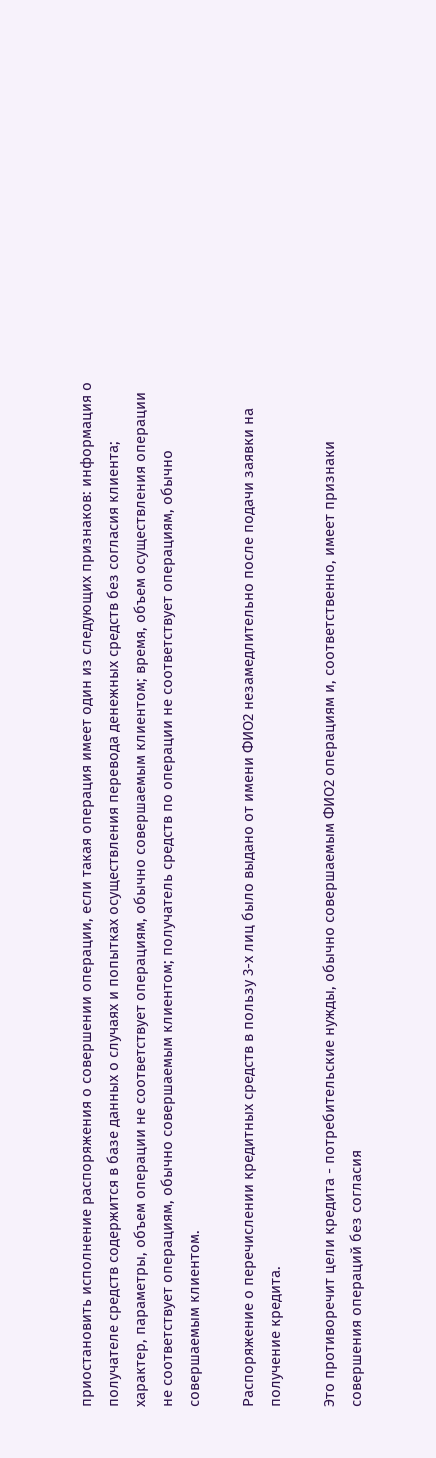приостановить исполнение распоряжения о совершении операции, если такая операция имеет один из следующих признаков: информация о получателе средств содержится в базе данных о случаях и попытках осуществления перевода денежных средств без согласия клиента; характер, параметры, объем операции не соответствует операциям, обычно совершаемым клиентом; время, объем осуществления операции не соответствует операциям, обычно совершаемым клиентом; получатель средств по операции не соответствует операциям, обычно совершаемым клиентом.

Распоряжение о перечислении кредитных средств в пользу 3-х лиц было выдано от имени ФИО2 незамедлительно после подачи заявки на получение кредита.

Это противоречит цели кредита - потребительские нужды, обычно совершаемым ФИО2 операциям и, соответственно, имеет признаки совершения операций без согласия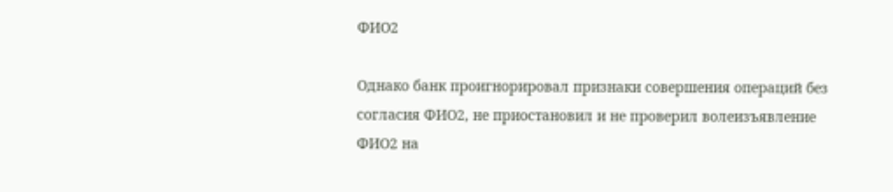ФИО2

Однако банк проигнорировал признаки совершения операций без согласия ФИО2, не приостановил и не проверил волеизъявление ФИО2 на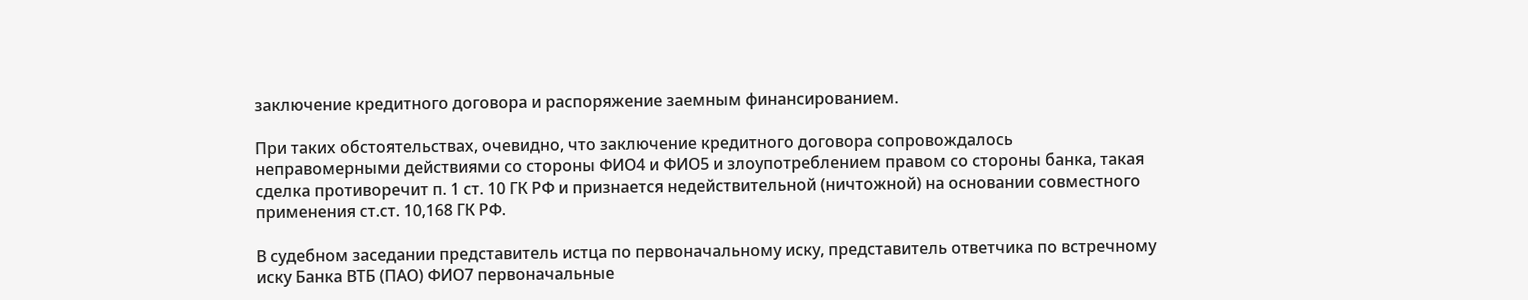заключение кредитного договора и распоряжение заемным финансированием.

При таких обстоятельствах, очевидно, что заключение кредитного договора сопровождалось неправомерными действиями со стороны ФИО4 и ФИО5 и злоупотреблением правом со стороны банка, такая сделка противоречит п. 1 ст. 10 ГК РФ и признается недействительной (ничтожной) на основании совместного применения ст.ст. 10,168 ГК РФ.

В судебном заседании представитель истца по первоначальному иску, представитель ответчика по встречному иску Банка ВТБ (ПАО) ФИО7 первоначальные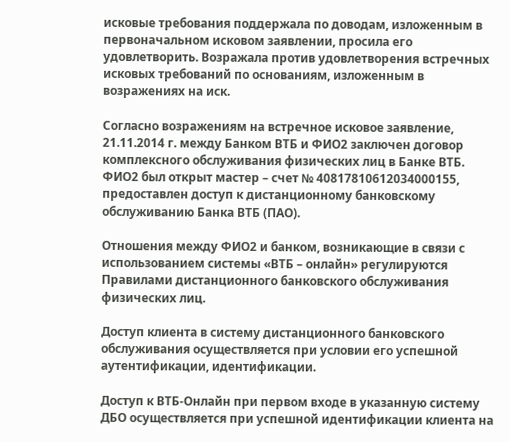исковые требования поддержала по доводам, изложенным в первоначальном исковом заявлении, просила его удовлетворить. Возражала против удовлетворения встречных исковых требований по основаниям, изложенным в возражениях на иск.

Согласно возражениям на встречное исковое заявление, 21.11.2014 г. между Банком ВТБ и ФИО2 заключен договор комплексного обслуживания физических лиц в Банке ВТБ. ФИО2 был открыт мастер – счет № 40817810612034000155, предоставлен доступ к дистанционному банковскому обслуживанию Банка ВТБ (ПАО).

Отношения между ФИО2 и банком, возникающие в связи с использованием системы «ВТБ – онлайн» регулируются Правилами дистанционного банковского обслуживания физических лиц.

Доступ клиента в систему дистанционного банковского обслуживания осуществляется при условии его успешной аутентификации, идентификации.

Доступ к ВТБ-Онлайн при первом входе в указанную систему ДБО осуществляется при успешной идентификации клиента на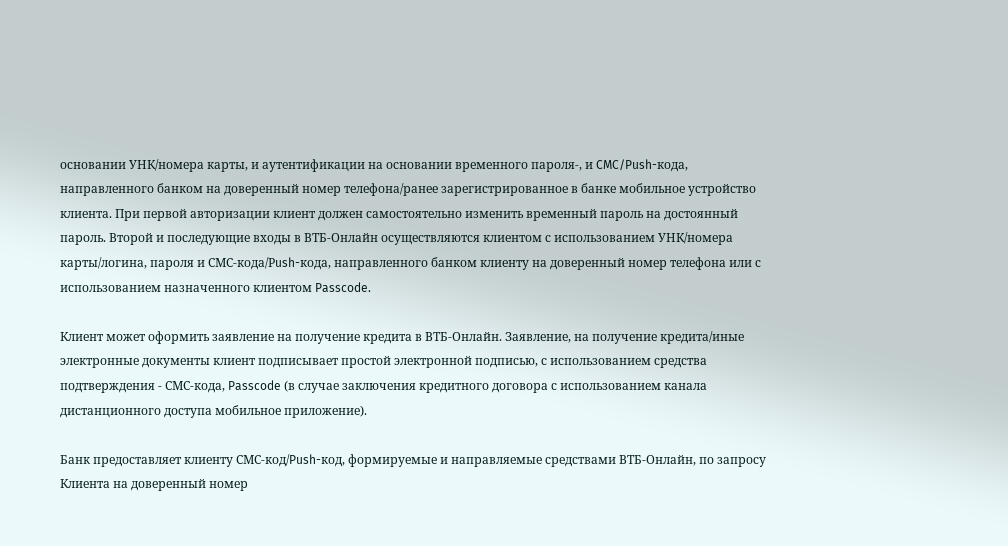основании УНК/номера карты, и аутентификации на основании временного пароля-, и CMC/Push-кода, направленного банком на доверенный номер телефона/ранее зарегистрированное в банке мобильное устройство клиента. При первой авторизации клиент должен самостоятельно изменить временный пароль на достоянный пароль. Второй и последующие входы в ВТБ-Онлайн осуществляются клиентом с использованием УНК/номера карты/логина, пароля и СМС-кода/Рush-кода, направленного банком клиенту на доверенный номер телефона или с использованием назначенного клиентом Passcode.

Клиент может оформить заявление на получение кредита в ВТБ-Онлайн. Заявление, на получение кредита/иные электронные документы клиент подписывает простой электронной подписью, с использованием средства подтверждения - СМС-кода, Passcode (в случае заключения кредитного договора с использованием канала дистанционного доступа мобильное приложение).

Банк предоставляет клиенту СМС-код/Push-код, формируемые и направляемые средствами ВТБ-Онлайн, по запросу Клиента на доверенный номер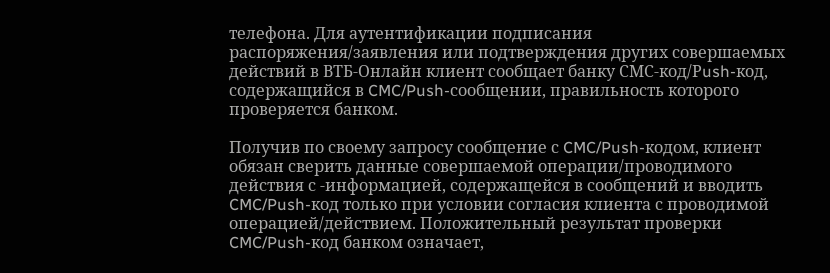телефона. Для аутентификации подписания распоряжения/заявления или подтверждения других совершаемых действий в ВТБ-Онлайн клиент сообщает банку СМС-код/Рush-код, содержащийся в CMC/Push-сообщении, правильность которого проверяется банком.

Получив по своему запросу сообщение с CMC/Push-кодом, клиент обязан сверить данные совершаемой операции/проводимого действия с -информацией, содержащейся в сообщений и вводить CMC/Push-код только при условии согласия клиента с проводимой операцией/действием. Положительный результат проверки CMC/Push-код банком означает,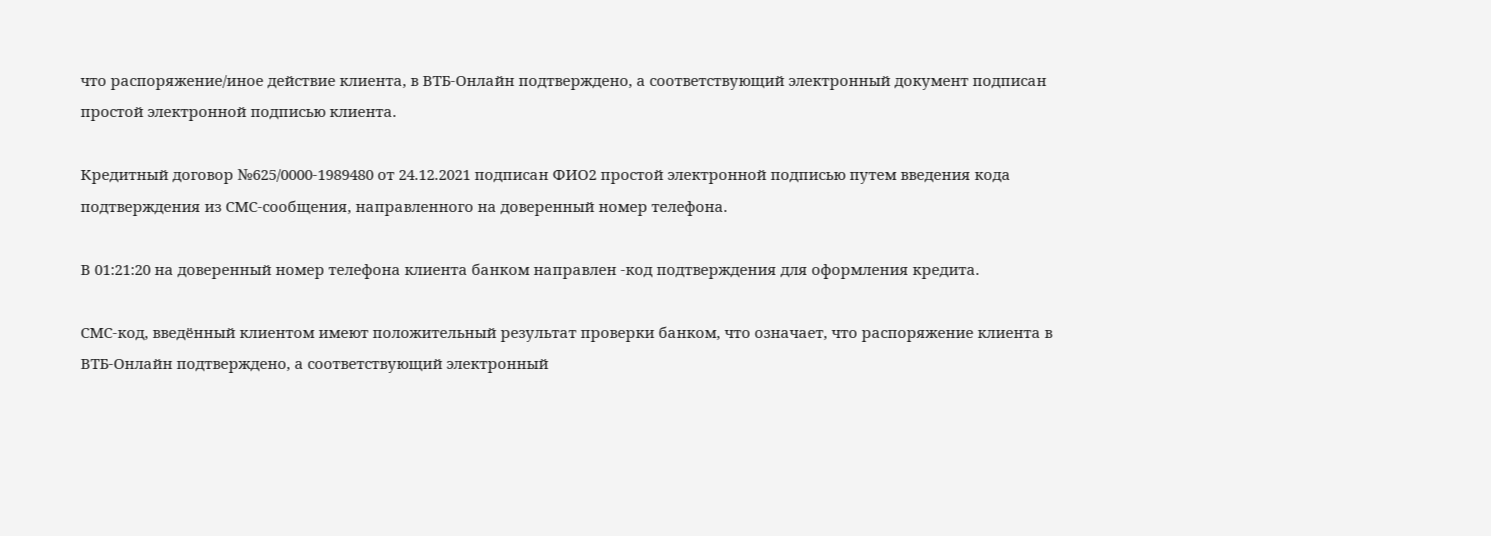что распоряжение/иное действие клиента, в ВТБ-Онлайн подтверждено, а соответствующий электронный документ подписан простой электронной подписью клиента.

Кредитный договор №625/0000-1989480 от 24.12.2021 подписан ФИО2 простой электронной подписью путем введения кода подтверждения из СМС-сообщения, направленного на доверенный номер телефона.

В 01:21:20 на доверенный номер телефона клиента банком направлен -код подтверждения для оформления кредита.

СМС-код, введённый клиентом имеют положительный результат проверки банком, что означает, что распоряжение клиента в ВТБ-Онлайн подтверждено, а соответствующий электронный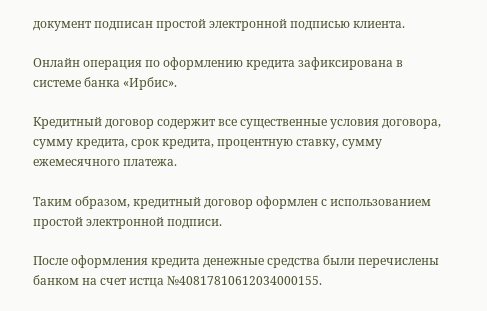документ подписан простой электронной подписью клиента.

Онлайн операция по оформлению кредита зафиксирована в системе банка «Ирбис».

Кредитный договор содержит все существенные условия договора, сумму кредита, срок кредита, процентную ставку, сумму ежемесячного платежа.

Таким образом, кредитный договор оформлен с использованием простой электронной подписи.

После оформления кредита денежные средства были перечислены банком на счет истца №40817810612034000155.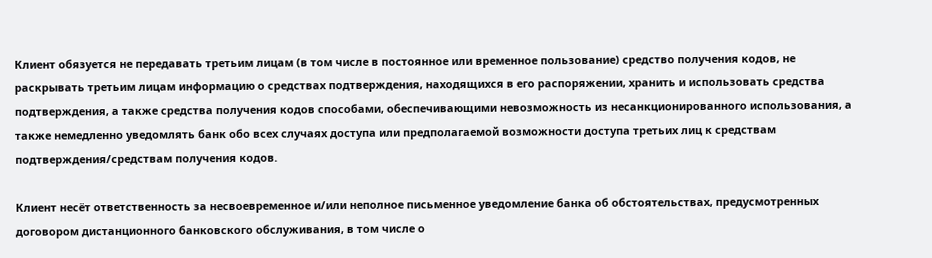Клиент обязуется не передавать третьим лицам (в том числе в постоянное или временное пользование) средство получения кодов, не раскрывать третьим лицам информацию о средствах подтверждения, находящихся в его распоряжении, хранить и использовать средства подтверждения, а также средства получения кодов способами, обеспечивающими невозможность из несанкционированного использования, а также немедленно уведомлять банк обо всех случаях доступа или предполагаемой возможности доступа третьих лиц к средствам подтверждения/средствам получения кодов.

Клиент несёт ответственность за несвоевременное и/или неполное письменное уведомление банка об обстоятельствах, предусмотренных договором дистанционного банковского обслуживания, в том числе о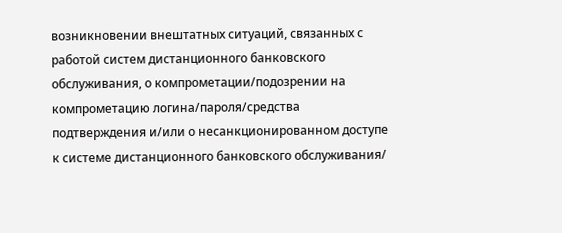возникновении внештатных ситуаций, связанных с работой систем дистанционного банковского обслуживания, о компрометации/подозрении на компрометацию логина/пароля/средства подтверждения и/или о несанкционированном доступе к системе дистанционного банковского обслуживания/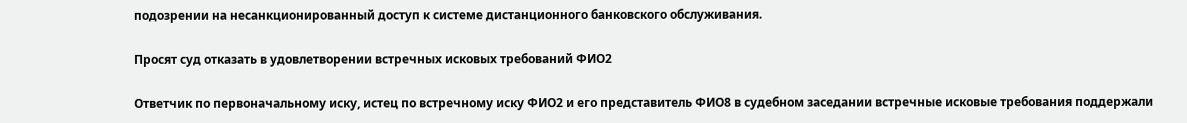подозрении на несанкционированный доступ к системе дистанционного банковского обслуживания.

Просят суд отказать в удовлетворении встречных исковых требований ФИО2

Ответчик по первоначальному иску, истец по встречному иску ФИО2 и его представитель ФИО8 в судебном заседании встречные исковые требования поддержали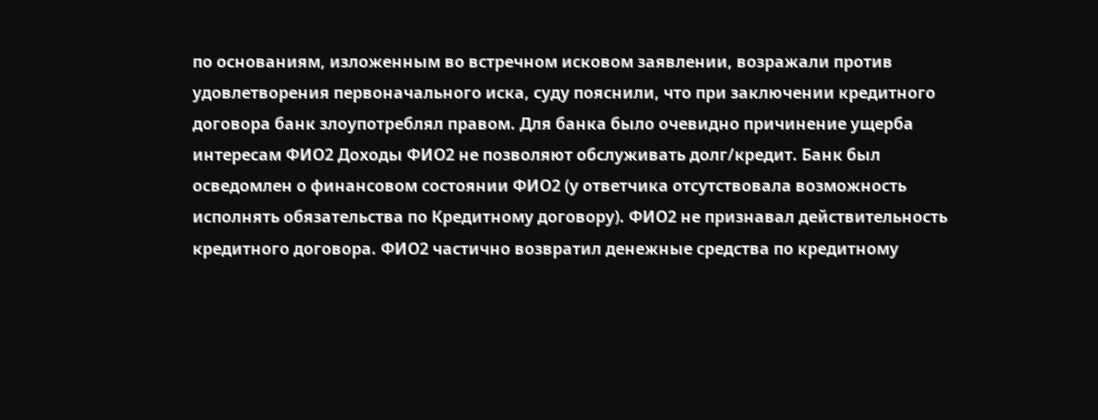по основаниям, изложенным во встречном исковом заявлении, возражали против удовлетворения первоначального иска, суду пояснили, что при заключении кредитного договора банк злоупотреблял правом. Для банка было очевидно причинение ущерба интересам ФИО2 Доходы ФИО2 не позволяют обслуживать долг/кредит. Банк был осведомлен о финансовом состоянии ФИО2 (у ответчика отсутствовала возможность исполнять обязательства по Кредитному договору). ФИО2 не признавал действительность кредитного договора. ФИО2 частично возвратил денежные средства по кредитному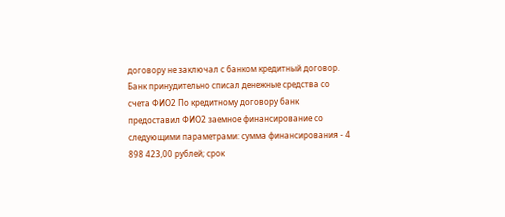договору не заключал с банком кредитный договор. Банк принудительно списал денежные средства со счета ФИО2 По кредитному договору банк предоставил ФИО2 заемное финансирование со следующими параметрами: сумма финансирования - 4 898 423,00 рублей; срок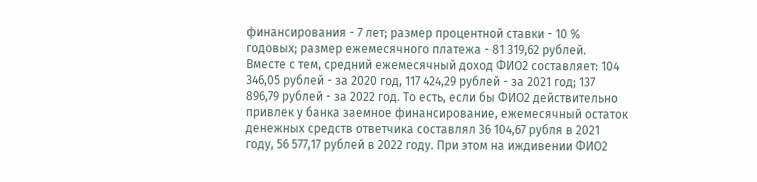финансирования - 7 лет; размер процентной ставки - 10 % годовых; размер ежемесячного платежа - 81 319,62 рублей. Вместе с тем, средний ежемесячный доход ФИО2 составляет: 104 346,05 рублей - за 2020 год, 117 424,29 рублей - за 2021 год; 137 896,79 рублей - за 2022 год. То есть, если бы ФИО2 действительно привлек у банка заемное финансирование, ежемесячный остаток денежных средств ответчика составлял 36 104,67 рубля в 2021 году, 56 577,17 рублей в 2022 году. При этом на иждивении ФИО2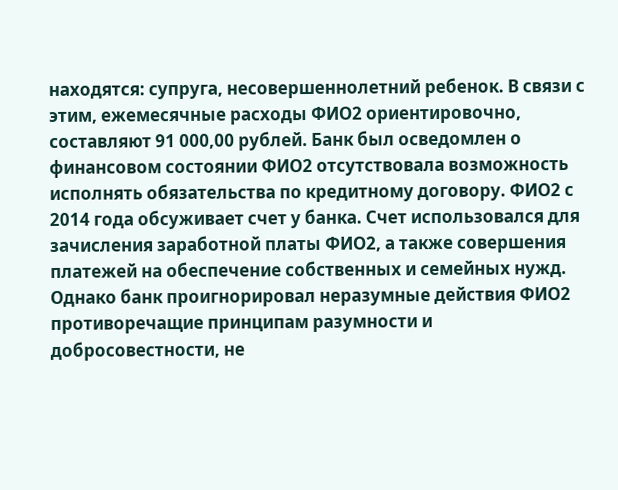находятся: супруга, несовершеннолетний ребенок. В связи с этим, ежемесячные расходы ФИО2 ориентировочно, составляют 91 000,00 рублей. Банк был осведомлен о финансовом состоянии ФИО2 отсутствовала возможность исполнять обязательства по кредитному договору. ФИО2 с 2014 года обсуживает счет у банка. Счет использовался для зачисления заработной платы ФИО2, а также совершения платежей на обеспечение собственных и семейных нужд. Однако банк проигнорировал неразумные действия ФИО2 противоречащие принципам разумности и добросовестности, не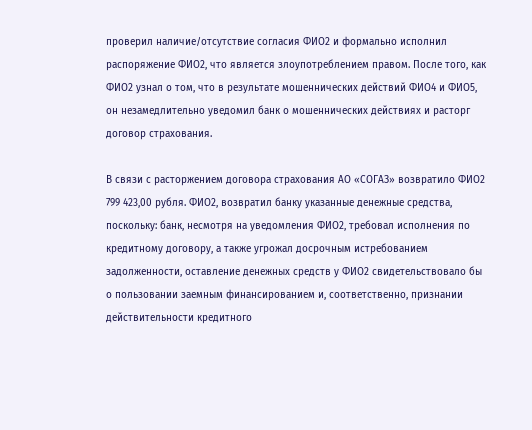проверил наличие/отсутствие согласия ФИО2 и формально исполнил распоряжение ФИО2, что является злоупотреблением правом. После того, как ФИО2 узнал о том, что в результате мошеннических действий ФИО4 и ФИО5, он незамедлительно уведомил банк о мошеннических действиях и расторг договор страхования.

В связи с расторжением договора страхования АО «СОГАЗ» возвратило ФИО2 799 423,00 рубля. ФИО2, возвратил банку указанные денежные средства, поскольку: банк, несмотря на уведомления ФИО2, требовал исполнения по кредитному договору, а также угрожал досрочным истребованием задолженности, оставление денежных средств у ФИО2 свидетельствовало бы о пользовании заемным финансированием и, соответственно, признании действительности кредитного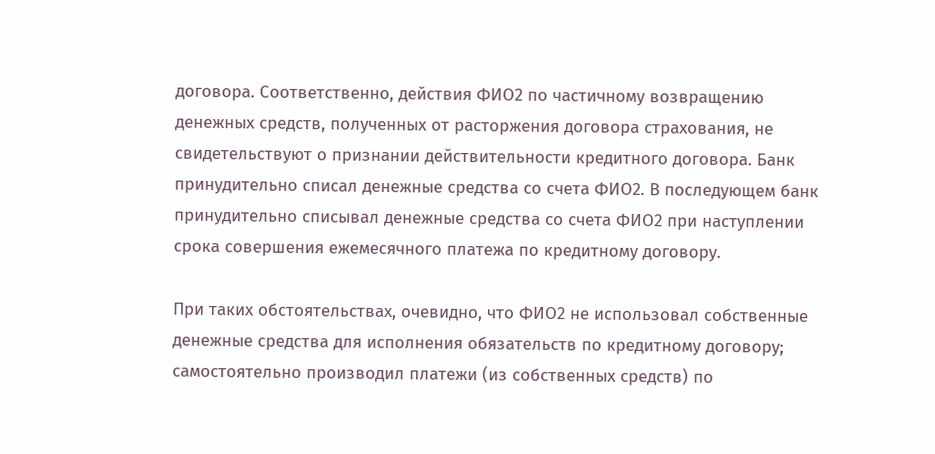договора. Соответственно, действия ФИО2 по частичному возвращению денежных средств, полученных от расторжения договора страхования, не свидетельствуют о признании действительности кредитного договора. Банк принудительно списал денежные средства со счета ФИО2. В последующем банк принудительно списывал денежные средства со счета ФИО2 при наступлении срока совершения ежемесячного платежа по кредитному договору.

При таких обстоятельствах, очевидно, что ФИО2 не использовал собственные денежные средства для исполнения обязательств по кредитному договору; самостоятельно производил платежи (из собственных средств) по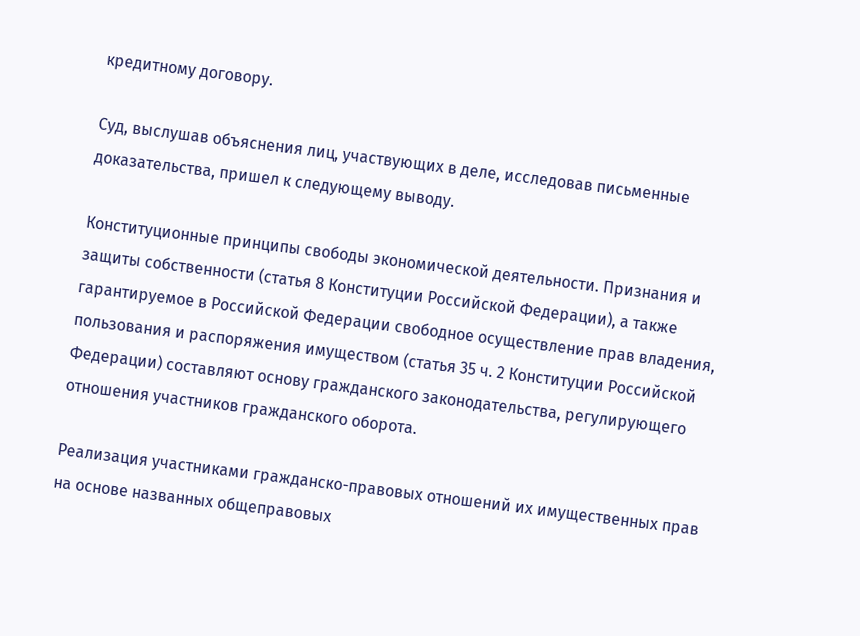кредитному договору.

Суд, выслушав объяснения лиц, участвующих в деле, исследовав письменные доказательства, пришел к следующему выводу.

Конституционные принципы свободы экономической деятельности. Признания и защиты собственности (статья 8 Конституции Российской Федерации), а также гарантируемое в Российской Федерации свободное осуществление прав владения, пользования и распоряжения имуществом (статья 35 ч. 2 Конституции Российской Федерации) составляют основу гражданского законодательства, регулирующего отношения участников гражданского оборота.

Реализация участниками гражданско-правовых отношений их имущественных прав на основе названных общеправовых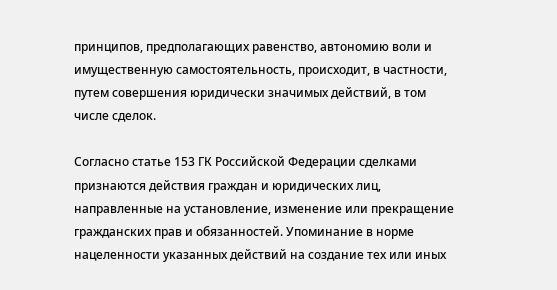принципов, предполагающих равенство, автономию воли и имущественную самостоятельность, происходит, в частности, путем совершения юридически значимых действий, в том числе сделок.

Согласно статье 153 ГК Российской Федерации сделками признаются действия граждан и юридических лиц, направленные на установление, изменение или прекращение гражданских прав и обязанностей. Упоминание в норме нацеленности указанных действий на создание тех или иных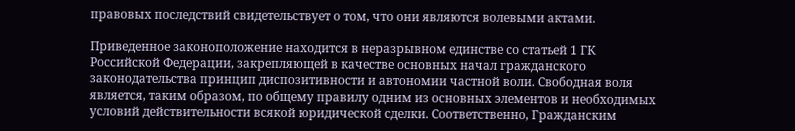правовых последствий свидетельствует о том, что они являются волевыми актами.

Приведенное законоположение находится в неразрывном единстве со статьей 1 ГК Российской Федерации, закрепляющей в качестве основных начал гражданского законодательства принцип диспозитивности и автономии частной воли. Свободная воля является, таким образом, по общему правилу одним из основных элементов и необходимых условий действительности всякой юридической сделки. Соответственно, Гражданским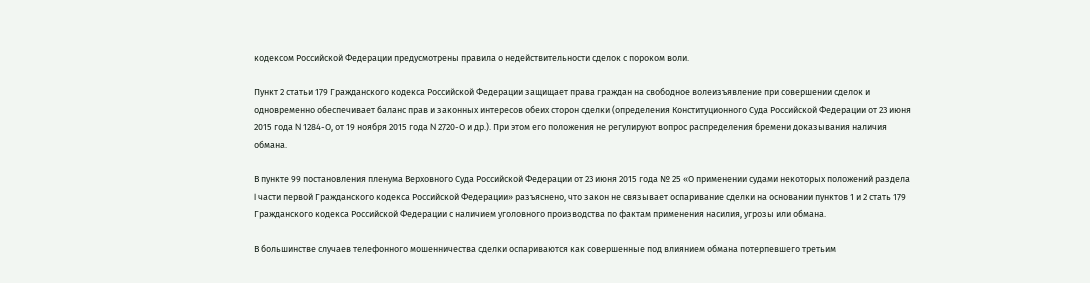кодексом Российской Федерации предусмотрены правила о недействительности сделок с пороком воли.

Пункт 2 статьи 179 Гражданского кодекса Российской Федерации защищает права граждан на свободное волеизъявление при совершении сделок и одновременно обеспечивает баланс прав и законных интересов обеих сторон сделки (определения Конституционного Суда Российской Федерации от 23 июня 2015 года N 1284-О, от 19 ноября 2015 года N 2720-О и др.). При этом его положения не регулируют вопрос распределения бремени доказывания наличия обмана.

В пункте 99 постановления пленума Верховного Суда Российской Федерации от 23 июня 2015 года № 25 «О применении судами некоторых положений раздела I части первой Гражданского кодекса Российской Федерации» разъяснено, что закон не связывает оспаривание сделки на основании пунктов 1 и 2 стать 179 Гражданского кодекса Российской Федерации с наличием уголовного производства по фактам применения насилия, угрозы или обмана.

В большинстве случаев телефонного мошенничества сделки оспариваются как совершенные под влиянием обмана потерпевшего третьим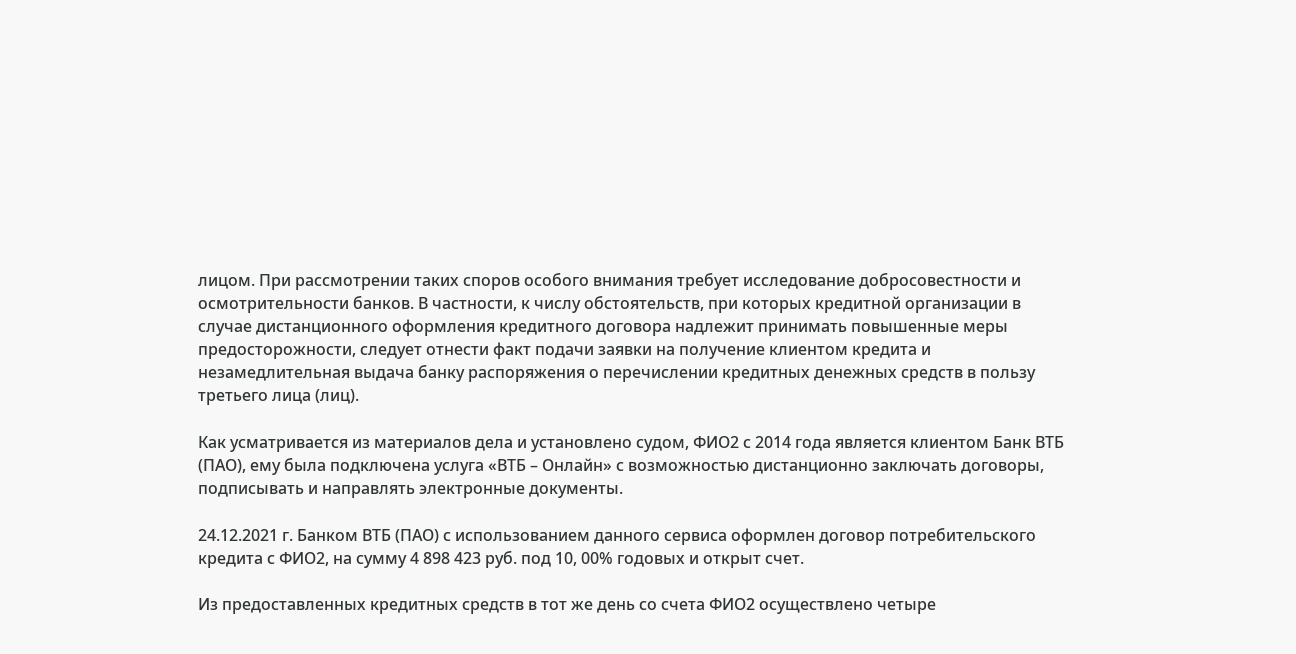лицом. При рассмотрении таких споров особого внимания требует исследование добросовестности и осмотрительности банков. В частности, к числу обстоятельств, при которых кредитной организации в случае дистанционного оформления кредитного договора надлежит принимать повышенные меры предосторожности, следует отнести факт подачи заявки на получение клиентом кредита и незамедлительная выдача банку распоряжения о перечислении кредитных денежных средств в пользу третьего лица (лиц).

Как усматривается из материалов дела и установлено судом, ФИО2 с 2014 года является клиентом Банк ВТБ (ПАО), ему была подключена услуга «ВТБ – Онлайн» с возможностью дистанционно заключать договоры, подписывать и направлять электронные документы.

24.12.2021 г. Банком ВТБ (ПАО) с использованием данного сервиса оформлен договор потребительского кредита с ФИО2, на сумму 4 898 423 руб. под 10, 00% годовых и открыт счет.

Из предоставленных кредитных средств в тот же день со счета ФИО2 осуществлено четыре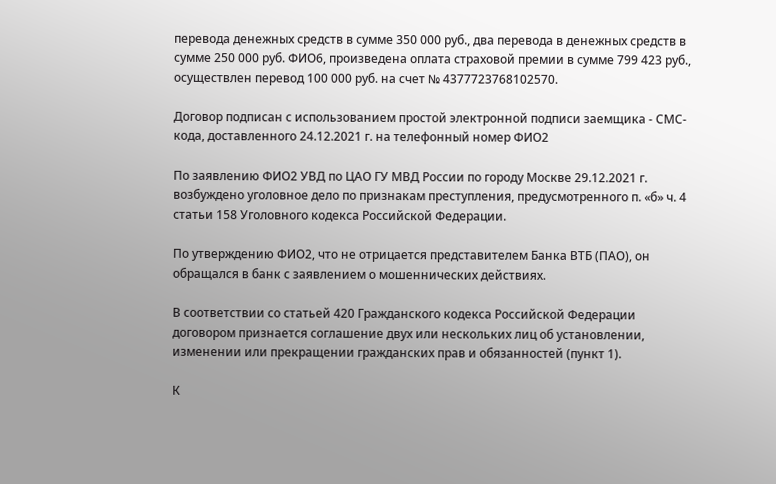перевода денежных средств в сумме 350 000 руб., два перевода в денежных средств в сумме 250 000 руб. ФИО6, произведена оплата страховой премии в сумме 799 423 руб., осуществлен перевод 100 000 руб. на счет № 4377723768102570.

Договор подписан с использованием простой электронной подписи заемщика - СМС-кода, доставленного 24.12.2021 г. на телефонный номер ФИО2

По заявлению ФИО2 УВД по ЦАО ГУ МВД России по городу Москве 29.12.2021 г. возбуждено уголовное дело по признакам преступления, предусмотренного п. «б» ч. 4 статьи 158 Уголовного кодекса Российской Федерации.

По утверждению ФИО2, что не отрицается представителем Банка ВТБ (ПАО), он обращался в банк с заявлением о мошеннических действиях.

В соответствии со статьей 420 Гражданского кодекса Российской Федерации договором признается соглашение двух или нескольких лиц об установлении, изменении или прекращении гражданских прав и обязанностей (пункт 1).

К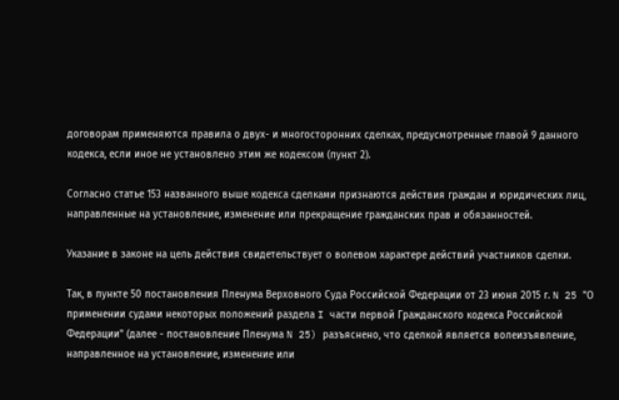договорам применяются правила о двух- и многосторонних сделках, предусмотренные главой 9 данного кодекса, если иное не установлено этим же кодексом (пункт 2).

Согласно статье 153 названного выше кодекса сделками признаются действия граждан и юридических лиц, направленные на установление, изменение или прекращение гражданских прав и обязанностей.

Указание в законе на цель действия свидетельствует о волевом характере действий участников сделки.

Так, в пункте 50 постановления Пленума Верховного Суда Российской Федерации от 23 июня 2015 г. N 25 "О применении судами некоторых положений раздела I части первой Гражданского кодекса Российской Федерации" (далее - постановление Пленума N 25) разъяснено, что сделкой является волеизъявление, направленное на установление, изменение или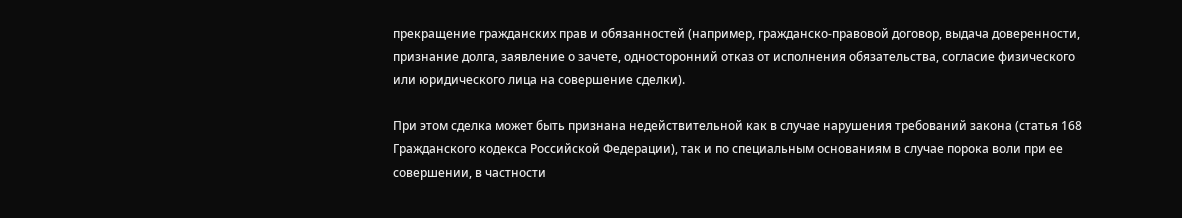прекращение гражданских прав и обязанностей (например, гражданско-правовой договор, выдача доверенности, признание долга, заявление о зачете, односторонний отказ от исполнения обязательства, согласие физического или юридического лица на совершение сделки).

При этом сделка может быть признана недействительной как в случае нарушения требований закона (статья 168 Гражданского кодекса Российской Федерации), так и по специальным основаниям в случае порока воли при ее совершении, в частности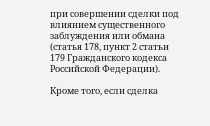при совершении сделки под влиянием существенного заблуждения или обмана (статья 178, пункт 2 статьи 179 Гражданского кодекса Российской Федерации).

Кроме того, если сделка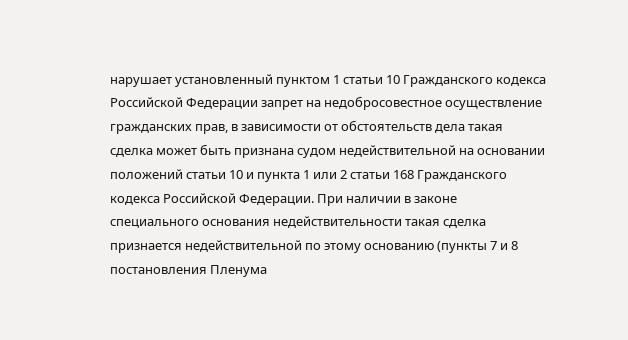нарушает установленный пунктом 1 статьи 10 Гражданского кодекса Российской Федерации запрет на недобросовестное осуществление гражданских прав, в зависимости от обстоятельств дела такая сделка может быть признана судом недействительной на основании положений статьи 10 и пункта 1 или 2 статьи 168 Гражданского кодекса Российской Федерации. При наличии в законе специального основания недействительности такая сделка признается недействительной по этому основанию (пункты 7 и 8 постановления Пленума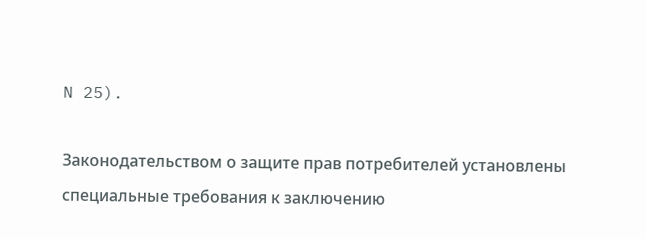N 25).

Законодательством о защите прав потребителей установлены специальные требования к заключению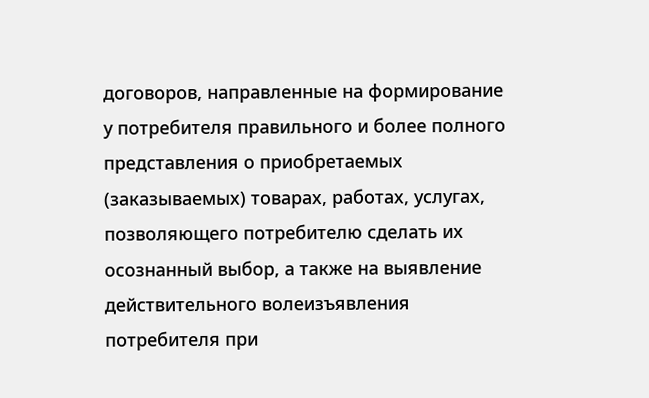договоров, направленные на формирование у потребителя правильного и более полного представления о приобретаемых (заказываемых) товарах, работах, услугах, позволяющего потребителю сделать их осознанный выбор, а также на выявление действительного волеизъявления потребителя при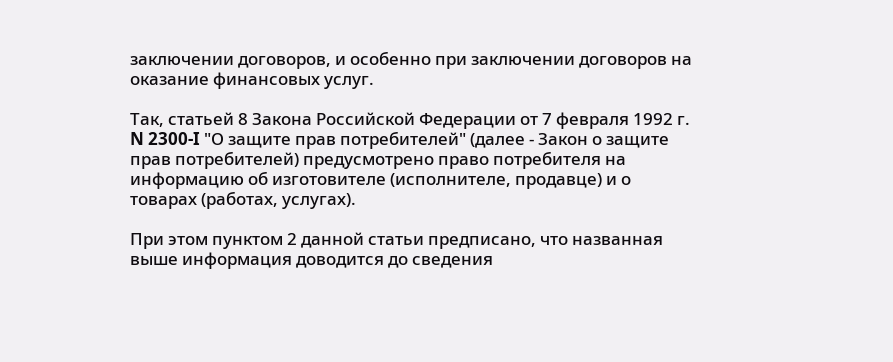заключении договоров, и особенно при заключении договоров на оказание финансовых услуг.

Так, статьей 8 Закона Российской Федерации от 7 февраля 1992 г. N 2300-I "О защите прав потребителей" (далее - Закон о защите прав потребителей) предусмотрено право потребителя на информацию об изготовителе (исполнителе, продавце) и о товарах (работах, услугах).

При этом пунктом 2 данной статьи предписано, что названная выше информация доводится до сведения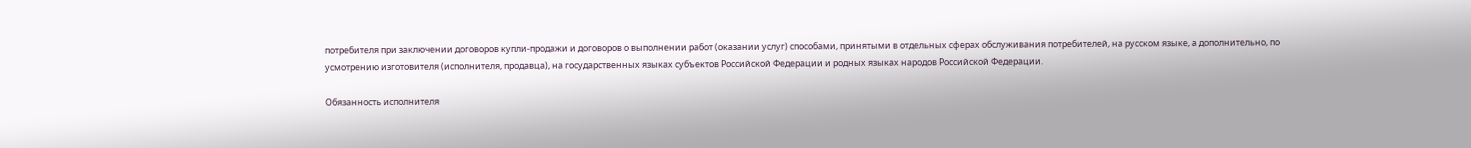потребителя при заключении договоров купли-продажи и договоров о выполнении работ (оказании услуг) способами, принятыми в отдельных сферах обслуживания потребителей, на русском языке, а дополнительно, по усмотрению изготовителя (исполнителя, продавца), на государственных языках субъектов Российской Федерации и родных языках народов Российской Федерации.

Обязанность исполнителя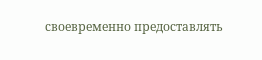своевременно предоставлять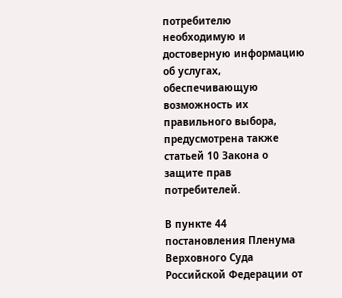потребителю необходимую и достоверную информацию об услугах, обеспечивающую возможность их правильного выбора, предусмотрена также статьей 10 Закона о защите прав потребителей.

В пункте 44 постановления Пленума Верховного Суда Российской Федерации от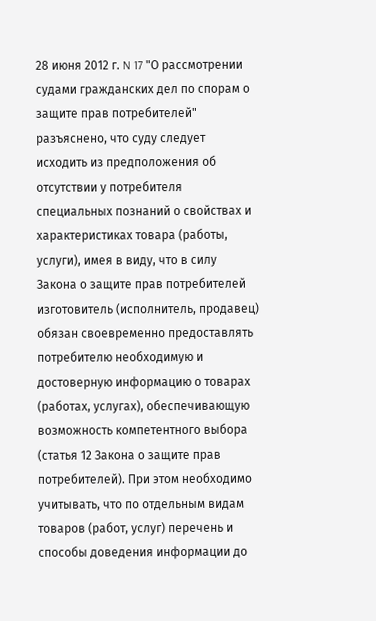28 июня 2012 г. N 17 "О рассмотрении судами гражданских дел по спорам о защите прав потребителей" разъяснено, что суду следует исходить из предположения об отсутствии у потребителя специальных познаний о свойствах и характеристиках товара (работы, услуги), имея в виду, что в силу Закона о защите прав потребителей изготовитель (исполнитель, продавец) обязан своевременно предоставлять потребителю необходимую и достоверную информацию о товарах (работах, услугах), обеспечивающую возможность компетентного выбора (статья 12 Закона о защите прав потребителей). При этом необходимо учитывать, что по отдельным видам товаров (работ, услуг) перечень и способы доведения информации до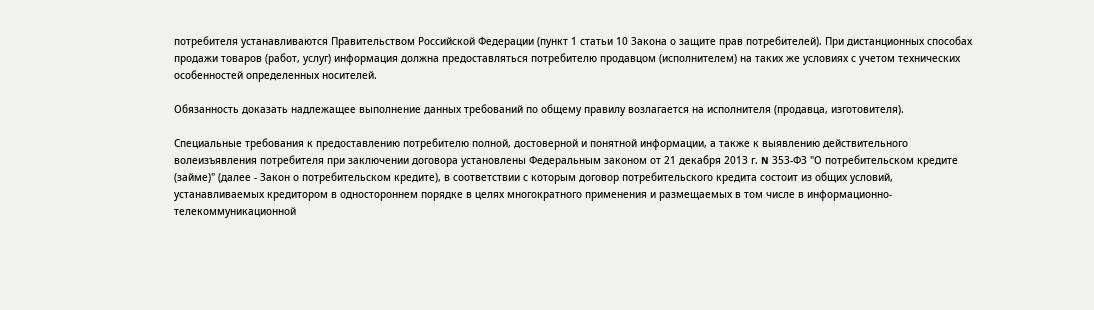потребителя устанавливаются Правительством Российской Федерации (пункт 1 статьи 10 Закона о защите прав потребителей). При дистанционных способах продажи товаров (работ, услуг) информация должна предоставляться потребителю продавцом (исполнителем) на таких же условиях с учетом технических особенностей определенных носителей.

Обязанность доказать надлежащее выполнение данных требований по общему правилу возлагается на исполнителя (продавца, изготовителя).

Специальные требования к предоставлению потребителю полной, достоверной и понятной информации, а также к выявлению действительного волеизъявления потребителя при заключении договора установлены Федеральным законом от 21 декабря 2013 г. N 353-ФЗ "О потребительском кредите (займе)" (далее - Закон о потребительском кредите), в соответствии с которым договор потребительского кредита состоит из общих условий, устанавливаемых кредитором в одностороннем порядке в целях многократного применения и размещаемых в том числе в информационно-телекоммуникационной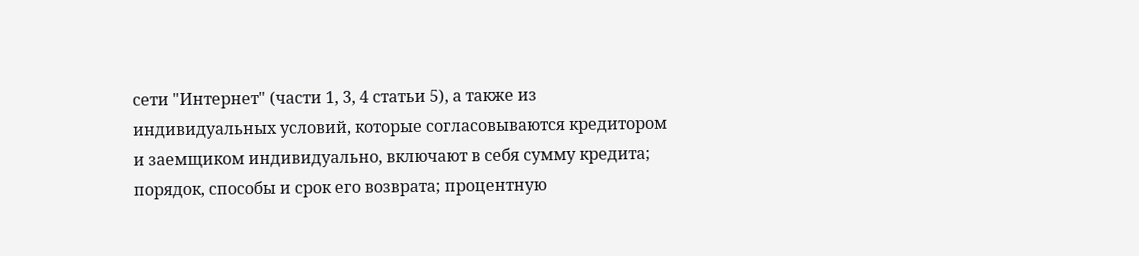сети "Интернет" (части 1, 3, 4 статьи 5), а также из индивидуальных условий, которые согласовываются кредитором и заемщиком индивидуально, включают в себя сумму кредита; порядок, способы и срок его возврата; процентную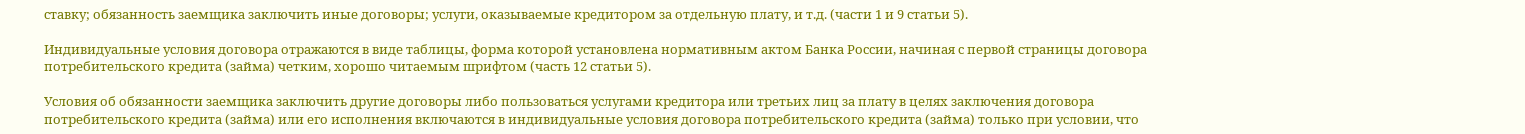ставку; обязанность заемщика заключить иные договоры; услуги, оказываемые кредитором за отдельную плату, и т.д. (части 1 и 9 статьи 5).

Индивидуальные условия договора отражаются в виде таблицы, форма которой установлена нормативным актом Банка России, начиная с первой страницы договора потребительского кредита (займа) четким, хорошо читаемым шрифтом (часть 12 статьи 5).

Условия об обязанности заемщика заключить другие договоры либо пользоваться услугами кредитора или третьих лиц за плату в целях заключения договора потребительского кредита (займа) или его исполнения включаются в индивидуальные условия договора потребительского кредита (займа) только при условии, что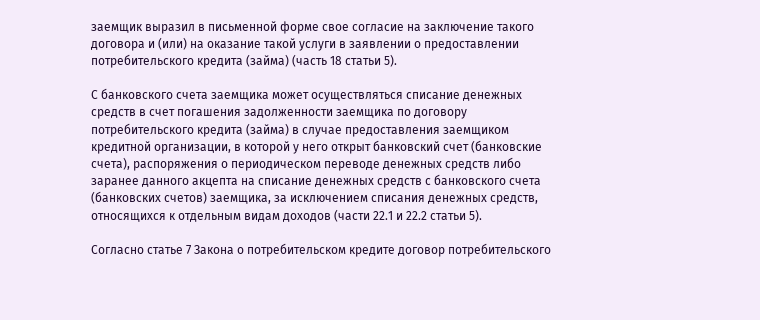заемщик выразил в письменной форме свое согласие на заключение такого договора и (или) на оказание такой услуги в заявлении о предоставлении потребительского кредита (займа) (часть 18 статьи 5).

С банковского счета заемщика может осуществляться списание денежных средств в счет погашения задолженности заемщика по договору потребительского кредита (займа) в случае предоставления заемщиком кредитной организации, в которой у него открыт банковский счет (банковские счета), распоряжения о периодическом переводе денежных средств либо заранее данного акцепта на списание денежных средств с банковского счета (банковских счетов) заемщика, за исключением списания денежных средств, относящихся к отдельным видам доходов (части 22.1 и 22.2 статьи 5).

Согласно статье 7 Закона о потребительском кредите договор потребительского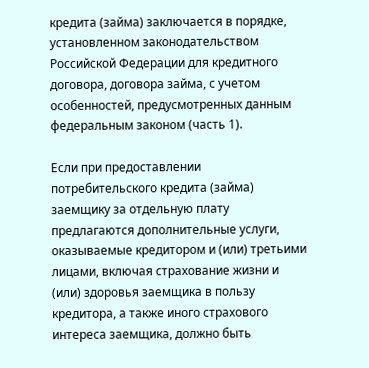кредита (займа) заключается в порядке, установленном законодательством Российской Федерации для кредитного договора, договора займа, с учетом особенностей, предусмотренных данным федеральным законом (часть 1).

Если при предоставлении потребительского кредита (займа) заемщику за отдельную плату предлагаются дополнительные услуги, оказываемые кредитором и (или) третьими лицами, включая страхование жизни и (или) здоровья заемщика в пользу кредитора, а также иного страхового интереса заемщика, должно быть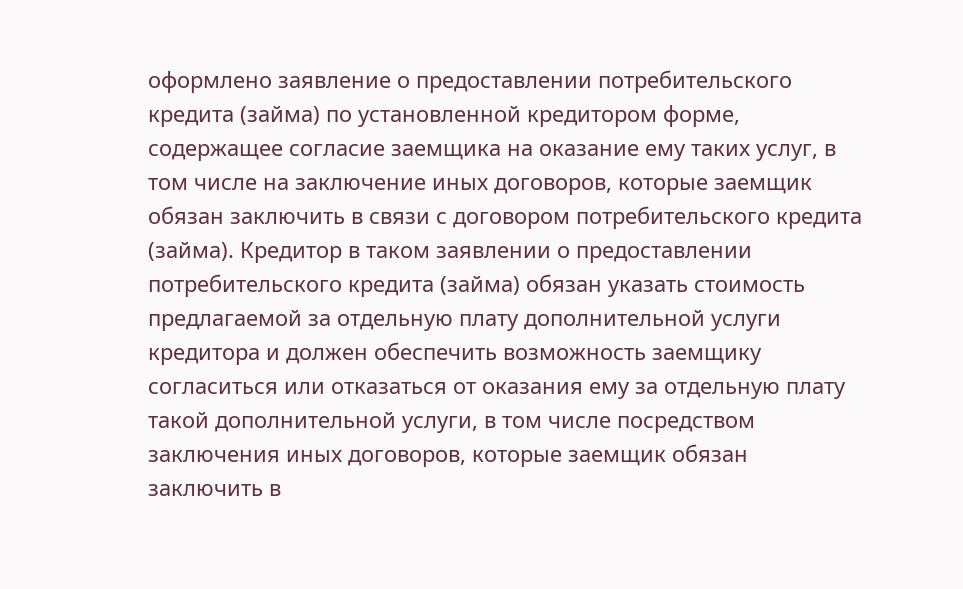оформлено заявление о предоставлении потребительского кредита (займа) по установленной кредитором форме, содержащее согласие заемщика на оказание ему таких услуг, в том числе на заключение иных договоров, которые заемщик обязан заключить в связи с договором потребительского кредита (займа). Кредитор в таком заявлении о предоставлении потребительского кредита (займа) обязан указать стоимость предлагаемой за отдельную плату дополнительной услуги кредитора и должен обеспечить возможность заемщику согласиться или отказаться от оказания ему за отдельную плату такой дополнительной услуги, в том числе посредством заключения иных договоров, которые заемщик обязан заключить в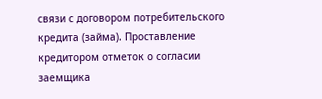связи с договором потребительского кредита (займа). Проставление кредитором отметок о согласии заемщика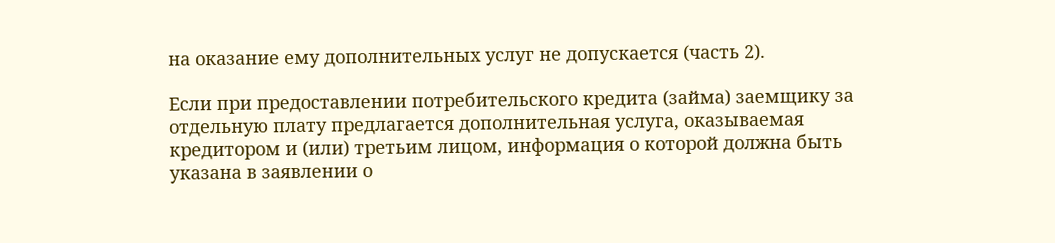на оказание ему дополнительных услуг не допускается (часть 2).

Если при предоставлении потребительского кредита (займа) заемщику за отдельную плату предлагается дополнительная услуга, оказываемая кредитором и (или) третьим лицом, информация о которой должна быть указана в заявлении о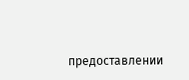предоставлении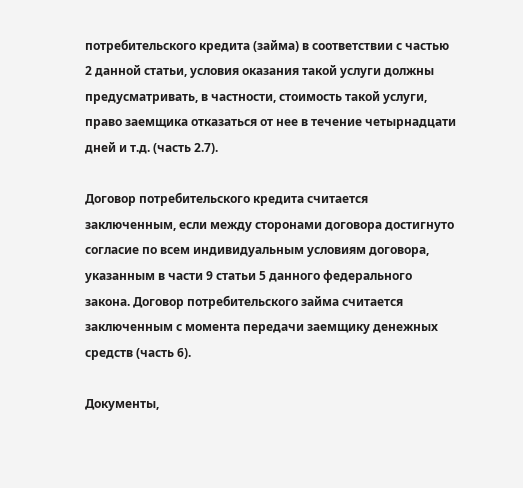потребительского кредита (займа) в соответствии с частью 2 данной статьи, условия оказания такой услуги должны предусматривать, в частности, стоимость такой услуги, право заемщика отказаться от нее в течение четырнадцати дней и т.д. (часть 2.7).

Договор потребительского кредита считается заключенным, если между сторонами договора достигнуто согласие по всем индивидуальным условиям договора, указанным в части 9 статьи 5 данного федерального закона. Договор потребительского займа считается заключенным с момента передачи заемщику денежных средств (часть 6).

Документы,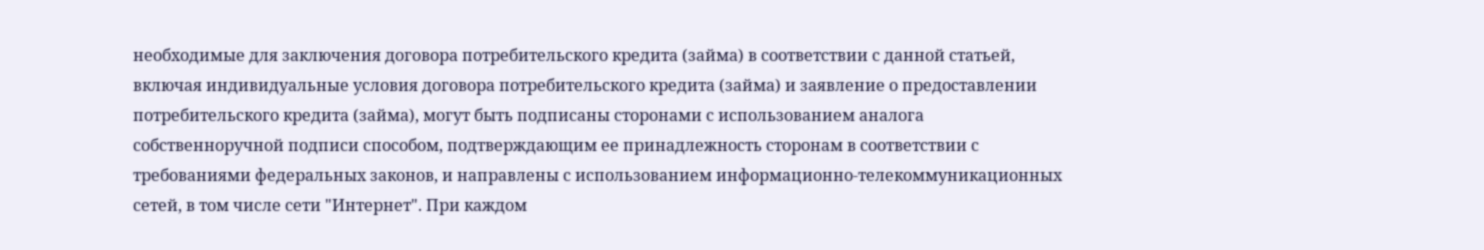необходимые для заключения договора потребительского кредита (займа) в соответствии с данной статьей, включая индивидуальные условия договора потребительского кредита (займа) и заявление о предоставлении потребительского кредита (займа), могут быть подписаны сторонами с использованием аналога собственноручной подписи способом, подтверждающим ее принадлежность сторонам в соответствии с требованиями федеральных законов, и направлены с использованием информационно-телекоммуникационных сетей, в том числе сети "Интернет". При каждом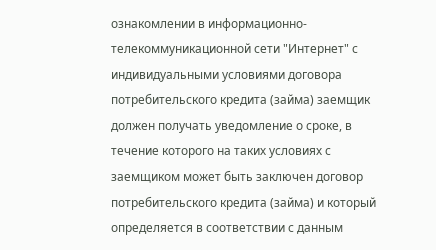ознакомлении в информационно-телекоммуникационной сети "Интернет" с индивидуальными условиями договора потребительского кредита (займа) заемщик должен получать уведомление о сроке, в течение которого на таких условиях с заемщиком может быть заключен договор потребительского кредита (займа) и который определяется в соответствии с данным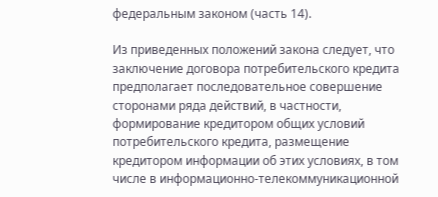федеральным законом (часть 14).

Из приведенных положений закона следует, что заключение договора потребительского кредита предполагает последовательное совершение сторонами ряда действий, в частности, формирование кредитором общих условий потребительского кредита, размещение кредитором информации об этих условиях, в том числе в информационно-телекоммуникационной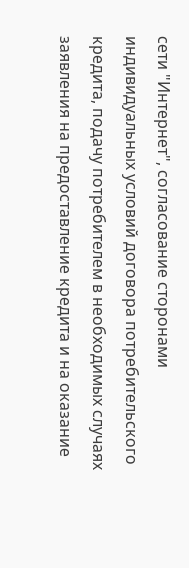сети "Интернет", согласование сторонами индивидуальных условий договора потребительского кредита, подачу потребителем в необходимых случаях заявления на предоставление кредита и на оказание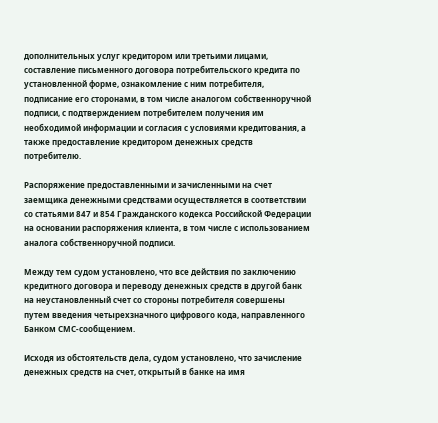дополнительных услуг кредитором или третьими лицами, составление письменного договора потребительского кредита по установленной форме, ознакомление с ним потребителя, подписание его сторонами, в том числе аналогом собственноручной подписи, с подтверждением потребителем получения им необходимой информации и согласия с условиями кредитования, а также предоставление кредитором денежных средств потребителю.

Распоряжение предоставленными и зачисленными на счет заемщика денежными средствами осуществляется в соответствии со статьями 847 и 854 Гражданского кодекса Российской Федерации на основании распоряжения клиента, в том числе с использованием аналога собственноручной подписи.

Между тем судом установлено, что все действия по заключению кредитного договора и переводу денежных средств в другой банк на неустановленный счет со стороны потребителя совершены путем введения четырехзначного цифрового кода, направленного Банком СМС-сообщением.

Исходя из обстоятельств дела, судом установлено, что зачисление денежных средств на счет, открытый в банке на имя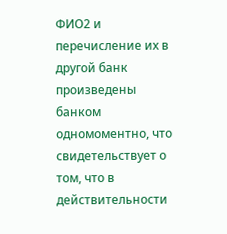ФИО2 и перечисление их в другой банк произведены банком одномоментно, что свидетельствует о том, что в действительности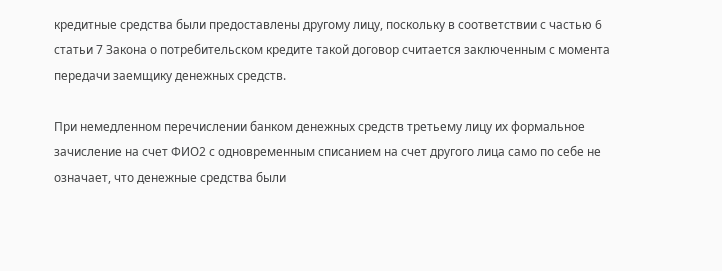кредитные средства были предоставлены другому лицу, поскольку в соответствии с частью 6 статьи 7 Закона о потребительском кредите такой договор считается заключенным с момента передачи заемщику денежных средств.

При немедленном перечислении банком денежных средств третьему лицу их формальное зачисление на счет ФИО2 с одновременным списанием на счет другого лица само по себе не означает, что денежные средства были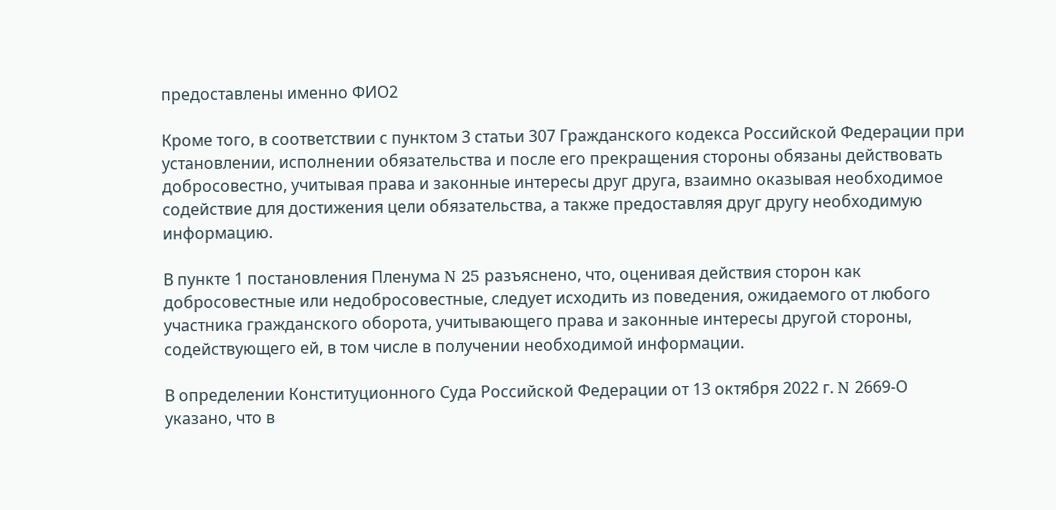предоставлены именно ФИО2

Кроме того, в соответствии с пунктом 3 статьи 307 Гражданского кодекса Российской Федерации при установлении, исполнении обязательства и после его прекращения стороны обязаны действовать добросовестно, учитывая права и законные интересы друг друга, взаимно оказывая необходимое содействие для достижения цели обязательства, а также предоставляя друг другу необходимую информацию.

В пункте 1 постановления Пленума N 25 разъяснено, что, оценивая действия сторон как добросовестные или недобросовестные, следует исходить из поведения, ожидаемого от любого участника гражданского оборота, учитывающего права и законные интересы другой стороны, содействующего ей, в том числе в получении необходимой информации.

В определении Конституционного Суда Российской Федерации от 13 октября 2022 г. N 2669-О указано, что в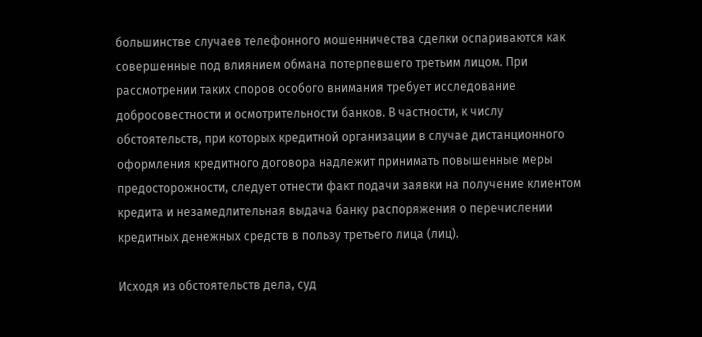большинстве случаев телефонного мошенничества сделки оспариваются как совершенные под влиянием обмана потерпевшего третьим лицом. При рассмотрении таких споров особого внимания требует исследование добросовестности и осмотрительности банков. В частности, к числу обстоятельств, при которых кредитной организации в случае дистанционного оформления кредитного договора надлежит принимать повышенные меры предосторожности, следует отнести факт подачи заявки на получение клиентом кредита и незамедлительная выдача банку распоряжения о перечислении кредитных денежных средств в пользу третьего лица (лиц).

Исходя из обстоятельств дела, суд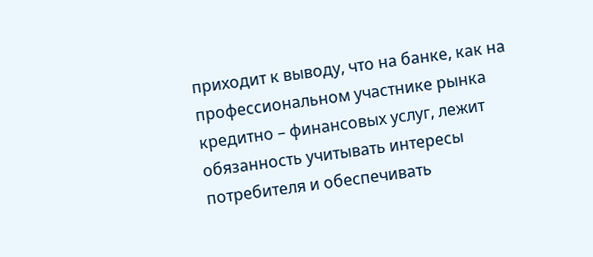приходит к выводу, что на банке, как на профессиональном участнике рынка кредитно – финансовых услуг, лежит обязанность учитывать интересы потребителя и обеспечивать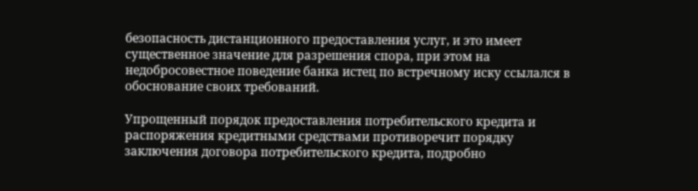безопасность дистанционного предоставления услуг, и это имеет существенное значение для разрешения спора, при этом на недобросовестное поведение банка истец по встречному иску ссылался в обоснование своих требований.

Упрощенный порядок предоставления потребительского кредита и распоряжения кредитными средствами противоречит порядку заключения договора потребительского кредита, подробно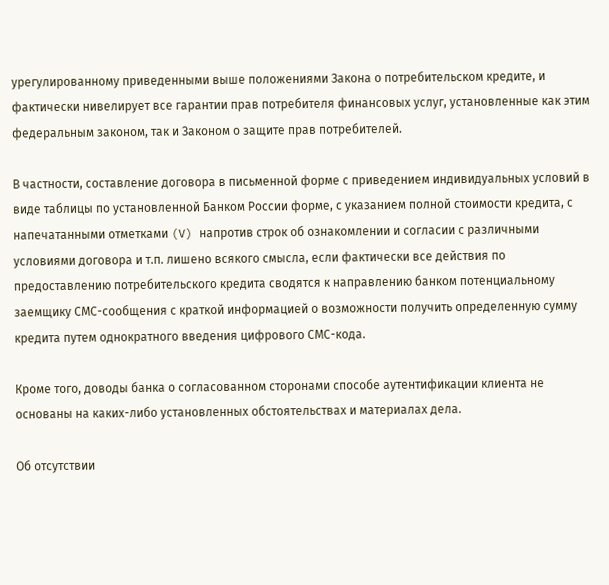урегулированному приведенными выше положениями Закона о потребительском кредите, и фактически нивелирует все гарантии прав потребителя финансовых услуг, установленные как этим федеральным законом, так и Законом о защите прав потребителей.

В частности, составление договора в письменной форме с приведением индивидуальных условий в виде таблицы по установленной Банком России форме, с указанием полной стоимости кредита, с напечатанными отметками (V) напротив строк об ознакомлении и согласии с различными условиями договора и т.п. лишено всякого смысла, если фактически все действия по предоставлению потребительского кредита сводятся к направлению банком потенциальному заемщику СМС-сообщения с краткой информацией о возможности получить определенную сумму кредита путем однократного введения цифрового СМС-кода.

Кроме того, доводы банка о согласованном сторонами способе аутентификации клиента не основаны на каких-либо установленных обстоятельствах и материалах дела.

Об отсутствии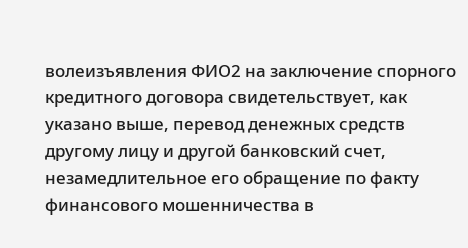волеизъявления ФИО2 на заключение спорного кредитного договора свидетельствует, как указано выше, перевод денежных средств другому лицу и другой банковский счет, незамедлительное его обращение по факту финансового мошенничества в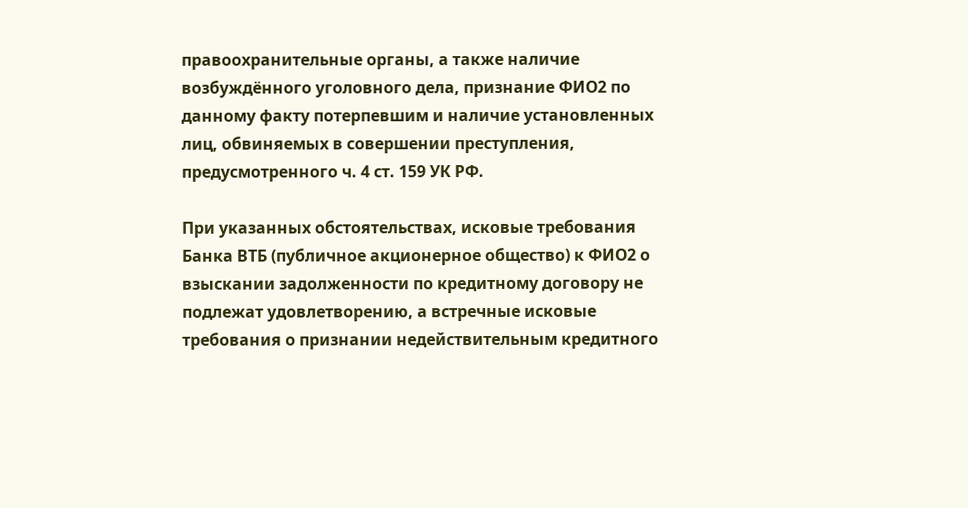правоохранительные органы, а также наличие возбуждённого уголовного дела, признание ФИО2 по данному факту потерпевшим и наличие установленных лиц, обвиняемых в совершении преступления, предусмотренного ч. 4 ст. 159 УК РФ.

При указанных обстоятельствах, исковые требования Банка ВТБ (публичное акционерное общество) к ФИО2 о взыскании задолженности по кредитному договору не подлежат удовлетворению, а встречные исковые требования о признании недействительным кредитного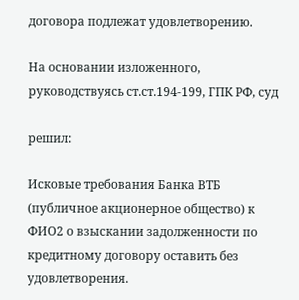договора подлежат удовлетворению.

На основании изложенного, руководствуясь ст.ст.194-199, ГПК РФ, суд

решил:

Исковые требования Банка ВТБ (публичное акционерное общество) к ФИО2 о взыскании задолженности по кредитному договору оставить без удовлетворения.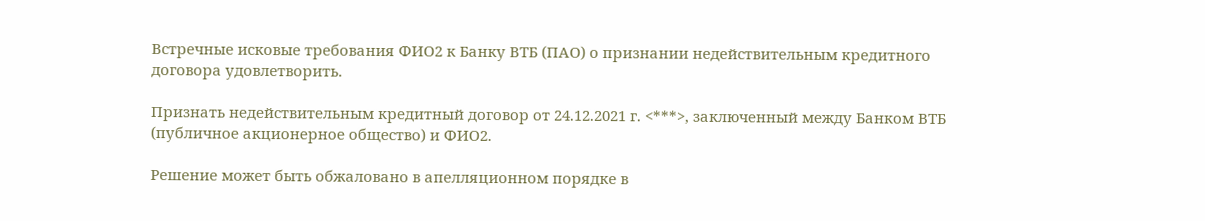Встречные исковые требования ФИО2 к Банку ВТБ (ПАО) о признании недействительным кредитного договора удовлетворить.

Признать недействительным кредитный договор от 24.12.2021 г. <***>, заключенный между Банком ВТБ (публичное акционерное общество) и ФИО2.

Решение может быть обжаловано в апелляционном порядке в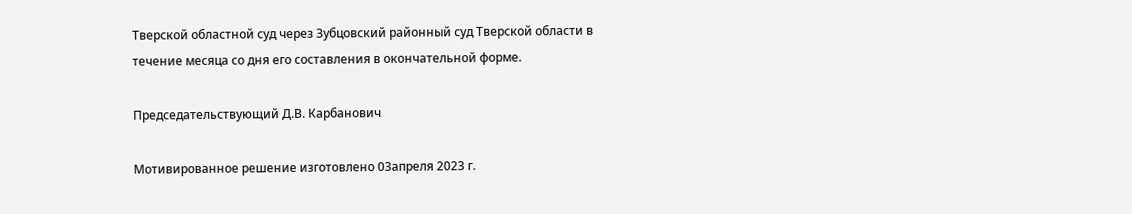Тверской областной суд через Зубцовский районный суд Тверской области в течение месяца со дня его составления в окончательной форме.

Председательствующий Д.В. Карбанович

Мотивированное решение изготовлено 03апреля 2023 г.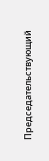Председательствующий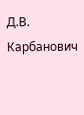Д.В. Карбанович